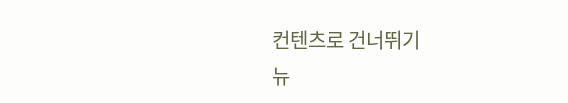컨텐츠로 건너뛰기
뉴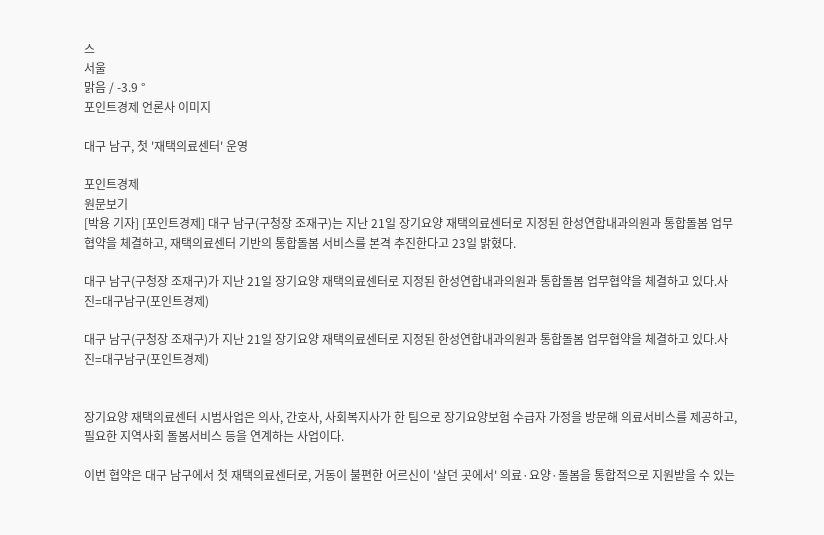스
서울
맑음 / -3.9 °
포인트경제 언론사 이미지

대구 남구, 첫 '재택의료센터' 운영

포인트경제
원문보기
[박용 기자] [포인트경제] 대구 남구(구청장 조재구)는 지난 21일 장기요양 재택의료센터로 지정된 한성연합내과의원과 통합돌봄 업무협약을 체결하고, 재택의료센터 기반의 통합돌봄 서비스를 본격 추진한다고 23일 밝혔다.

대구 남구(구청장 조재구)가 지난 21일 장기요양 재택의료센터로 지정된 한성연합내과의원과 통합돌봄 업무협약을 체결하고 있다.사진=대구남구(포인트경제)

대구 남구(구청장 조재구)가 지난 21일 장기요양 재택의료센터로 지정된 한성연합내과의원과 통합돌봄 업무협약을 체결하고 있다.사진=대구남구(포인트경제)


장기요양 재택의료센터 시범사업은 의사, 간호사, 사회복지사가 한 팀으로 장기요양보험 수급자 가정을 방문해 의료서비스를 제공하고, 필요한 지역사회 돌봄서비스 등을 연계하는 사업이다.

이번 협약은 대구 남구에서 첫 재택의료센터로, 거동이 불편한 어르신이 '살던 곳에서' 의료·요양·돌봄을 통합적으로 지원받을 수 있는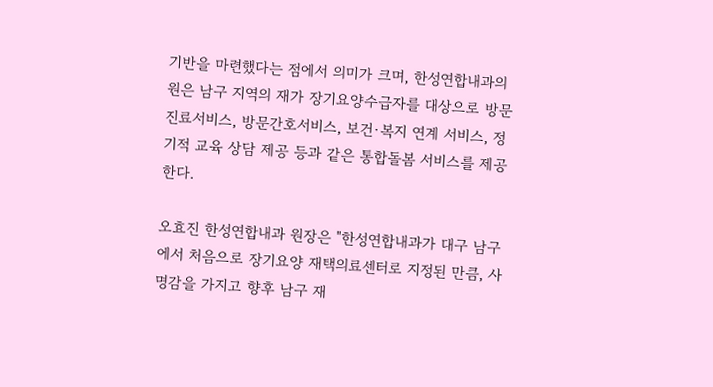기반을 마련했다는 점에서 의미가 크며, 한성연합내과의원은 남구 지역의 재가 장기요양수급자를 대상으로 방문진료서비스, 방문간호서비스, 보건·복지 연계 서비스, 정기적 교육 상담 제공 등과 같은 통합돌봄 서비스를 제공한다.

오효진 한성연합내과 원장은 "한성연합내과가 대구 남구에서 처음으로 장기요양 재택의료센터로 지정된 만큼, 사명감을 가지고 향후 남구 재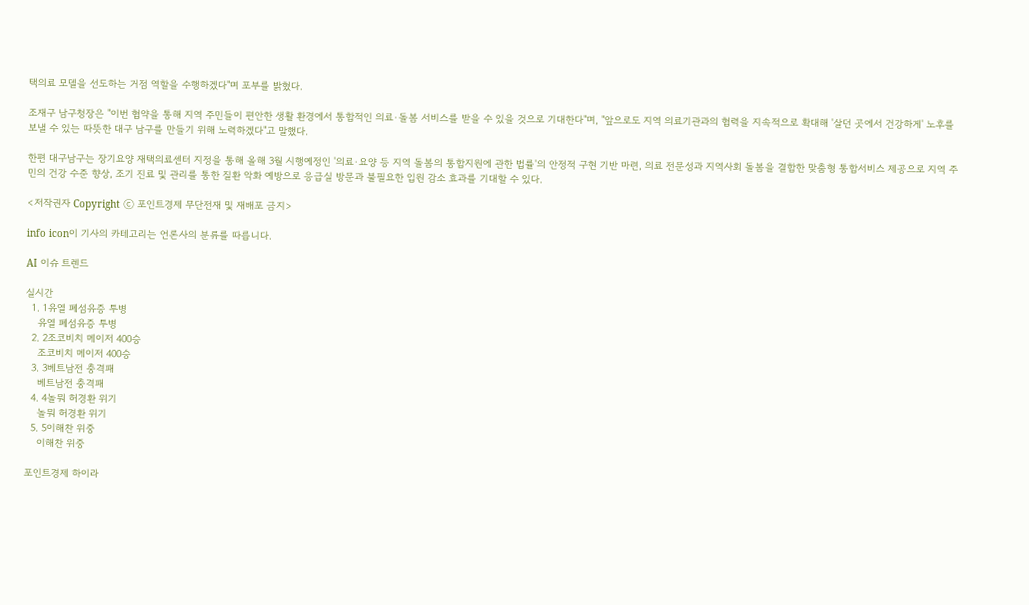택의료 모델을 선도하는 거점 역할을 수행하겠다"며 포부를 밝혔다.

조재구 남구청장은 "이번 협약을 통해 지역 주민들이 편안한 생활 환경에서 통합적인 의료·돌봄 서비스를 받을 수 있을 것으로 기대한다"며, "앞으로도 지역 의료기관과의 협력을 지속적으로 확대해 '살던 곳에서 건강하게' 노후를 보낼 수 있는 따뜻한 대구 남구를 만들기 위해 노력하겠다"고 말했다.

한편 대구남구는 장기요양 재택의료센터 지정을 통해 올해 3월 시행예정인 '의료·요양 등 지역 돌봄의 통합지원에 관한 법률'의 안정적 구현 기반 마련, 의료 전문성과 지역사회 돌봄을 결합한 맞춤형 통합서비스 제공으로 지역 주민의 건강 수준 향상, 조기 진료 및 관리를 통한 질환 악화 예방으로 응급실 방문과 불필요한 입원 감소 효과를 기대할 수 있다.

<저작권자 Copyright ⓒ 포인트경제 무단전재 및 재배포 금지>

info icon이 기사의 카테고리는 언론사의 분류를 따릅니다.

AI 이슈 트렌드

실시간
  1. 1유열 폐섬유증 투병
    유열 폐섬유증 투병
  2. 2조코비치 메이저 400승
    조코비치 메이저 400승
  3. 3베트남전 충격패
    베트남전 충격패
  4. 4놀뭐 허경환 위기
    놀뭐 허경환 위기
  5. 5이해찬 위중
    이해찬 위중

포인트경제 하이라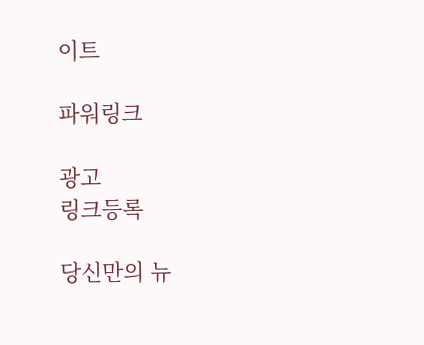이트

파워링크

광고
링크등록

당신만의 뉴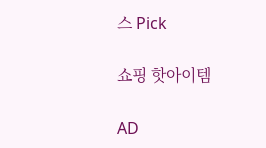스 Pick

쇼핑 핫아이템

AD